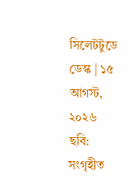সিলেটটুডে ডেস্ক | ১৫ আগস্ট, ২০২৬
ছবি: সংগৃহীত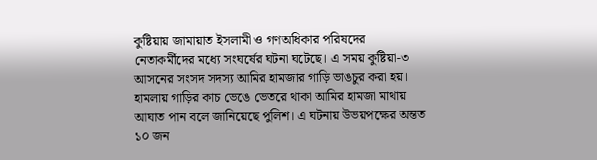কুষ্টিয়ায় জামায়াত ইসলামী ও গণঅধিকার পরিষদের নেতাকর্মীদের মধ্যে সংঘর্ষের ঘটনা ঘটেছে। এ সময় কুষ্টিয়া-৩ আসনের সংসদ সদস্য আমির হামজার গাড়ি ভাঙচুর করা হয়।
হামলায় গাড়ির কাচ ভেঙে ভেতরে থাকা আমির হামজা মাথায় আঘাত পান বলে জানিয়েছে পুলিশ। এ ঘটনায় উভয়পক্ষের অন্তত ১০ জন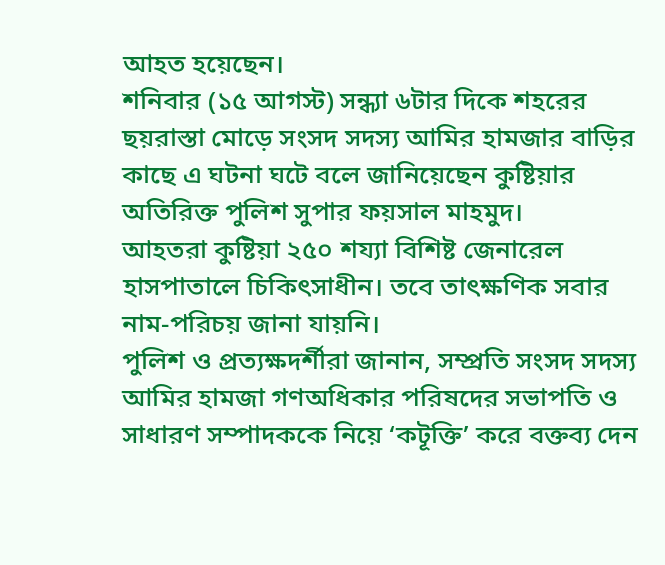আহত হয়েছেন।
শনিবার (১৫ আগস্ট) সন্ধ্যা ৬টার দিকে শহরের ছয়রাস্তা মোড়ে সংসদ সদস্য আমির হামজার বাড়ির কাছে এ ঘটনা ঘটে বলে জানিয়েছেন কুষ্টিয়ার অতিরিক্ত পুলিশ সুপার ফয়সাল মাহমুদ।
আহতরা কুষ্টিয়া ২৫০ শয্যা বিশিষ্ট জেনারেল হাসপাতালে চিকিৎসাধীন। তবে তাৎক্ষণিক সবার নাম-পরিচয় জানা যায়নি।
পুলিশ ও প্রত্যক্ষদর্শীরা জানান, সম্প্রতি সংসদ সদস্য আমির হামজা গণঅধিকার পরিষদের সভাপতি ও সাধারণ সম্পাদককে নিয়ে ‘কটূক্তি’ করে বক্তব্য দেন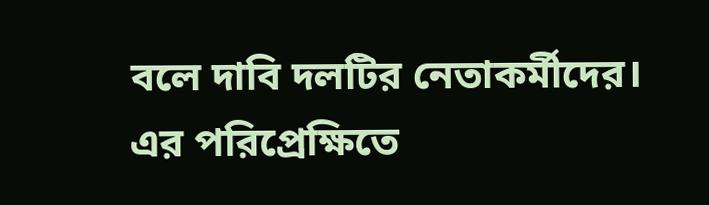বলে দাবি দলটির নেতাকর্মীদের। এর পরিপ্রেক্ষিতে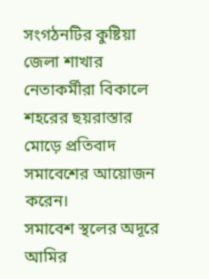সংগঠনটির কুষ্টিয়া জেলা শাখার নেতাকর্মীরা বিকালে শহরের ছয়রাস্তার মোড়ে প্রতিবাদ সমাবেশের আয়োজন করেন।
সমাবেশ স্থলের অদূরে আমির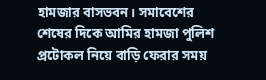হামজার বাসভবন। সমাবেশের শেষের দিকে আমির হামজা পুলিশ প্রটোকল নিয়ে বাড়ি ফেরার সময়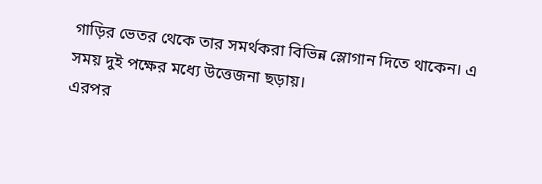গাড়ির ভেতর থেকে তার সমর্থকরা বিভিন্ন স্লোগান দিতে থাকেন। এ সময় দুই পক্ষের মধ্যে উত্তেজনা ছড়ায়।
এরপর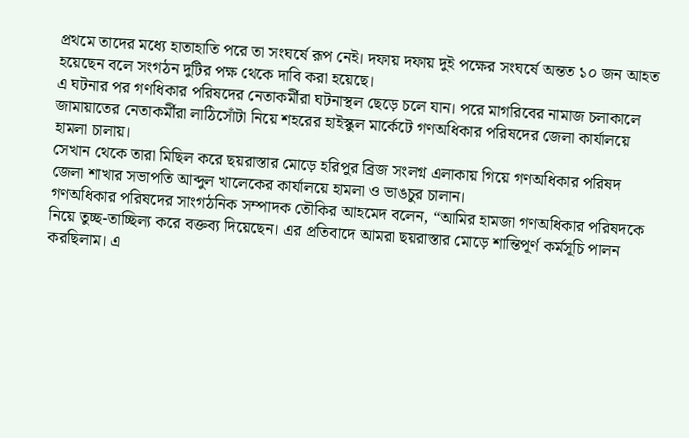প্রথমে তাদের মধ্যে হাতাহাতি পরে তা সংঘর্ষে রূপ নেই। দফায় দফায় দুই পক্ষের সংঘর্ষে অন্তত ১০ জন আহত হয়েছেন বলে সংগঠন দুটির পক্ষ থেকে দাবি করা হয়েছে।
এ ঘটনার পর গণধিকার পরিষদের নেতাকর্মীরা ঘটনাস্থল ছেড়ে চলে যান। পরে মাগরিবের নামাজ চলাকালে জামায়াতের নেতাকর্মীরা লাঠিসোঁটা নিয়ে শহরের হাইস্কুল মার্কেটে গণঅধিকার পরিষদের জেলা কার্যালয়ে হামলা চালায়।
সেখান থেকে তারা মিছিল করে ছয়রাস্তার মোড়ে হরিপুর ব্রিজ সংলগ্ন এলাকায় গিয়ে গণঅধিকার পরিষদ জেলা শাখার সভাপতি আব্দুল খালেকের কার্যালয়ে হামলা ও ভাঙচুর চালান।
গণঅধিকার পরিষদের সাংগঠনিক সম্পাদক তৌকির আহমেদ বলেন, “আমির হামজা গণঅধিকার পরিষদকে নিয়ে তুচ্ছ-তাচ্ছিল্য করে বক্তব্য দিয়েছেন। এর প্রতিবাদে আমরা ছয়রাস্তার মোড়ে শান্তিপূর্ণ কর্মসূচি পালন করছিলাম। এ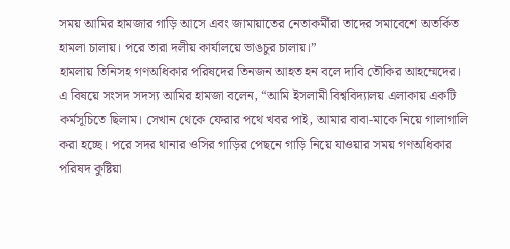সময় আমির হামজার গাড়ি আসে এবং জামায়াতের নেতাকর্মীরা তাদের সমাবেশে অতর্কিত হামলা চালায়। পরে তারা দলীয় কার্যালয়ে ভাঙচুর চালায়।”
হামলায় তিনিসহ গণঅধিকার পরিষদের তিনজন আহত হন বলে দাবি তৌকির আহম্মেদের।
এ বিষয়ে সংসদ সদস্য আমির হামজা বলেন, “আমি ইসলামী বিশ্ববিদ্যালয় এলাকায় একটি কর্মসূচিতে ছিলাম। সেখান থেকে ফেরার পথে খবর পাই, আমার বাবা-মাকে নিয়ে গালাগালি করা হচ্ছে। পরে সদর থানার ওসির গাড়ির পেছনে গাড়ি নিয়ে যাওয়ার সময় গণঅধিকার পরিষদ কুষ্টিয়া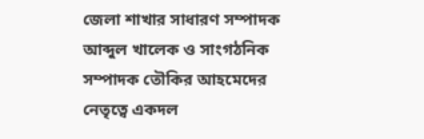জেলা শাখার সাধারণ সম্পাদক আব্দুল খালেক ও সাংগঠনিক সম্পাদক তৌকির আহমেদের নেতৃত্বে একদল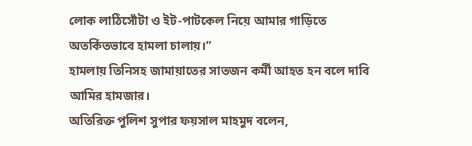লোক লাঠিসোঁটা ও ইট-পাটকেল নিয়ে আমার গাড়িতে অতর্কিতভাবে হামলা চালায়।”
হামলায় তিনিসহ জামায়াতের সাতজন কর্মী আহত হন বলে দাবি আমির হামজার।
অতিরিক্ত পুলিশ সুপার ফয়সাল মাহমুদ বলেন,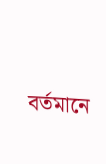বর্তমানে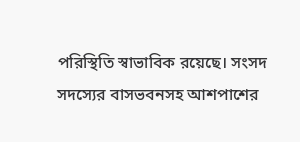পরিস্থিতি স্বাভাবিক রয়েছে। সংসদ সদস্যের বাসভবনসহ আশপাশের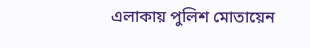এলাকায় পুলিশ মোতায়েন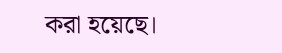করা হয়েছে।